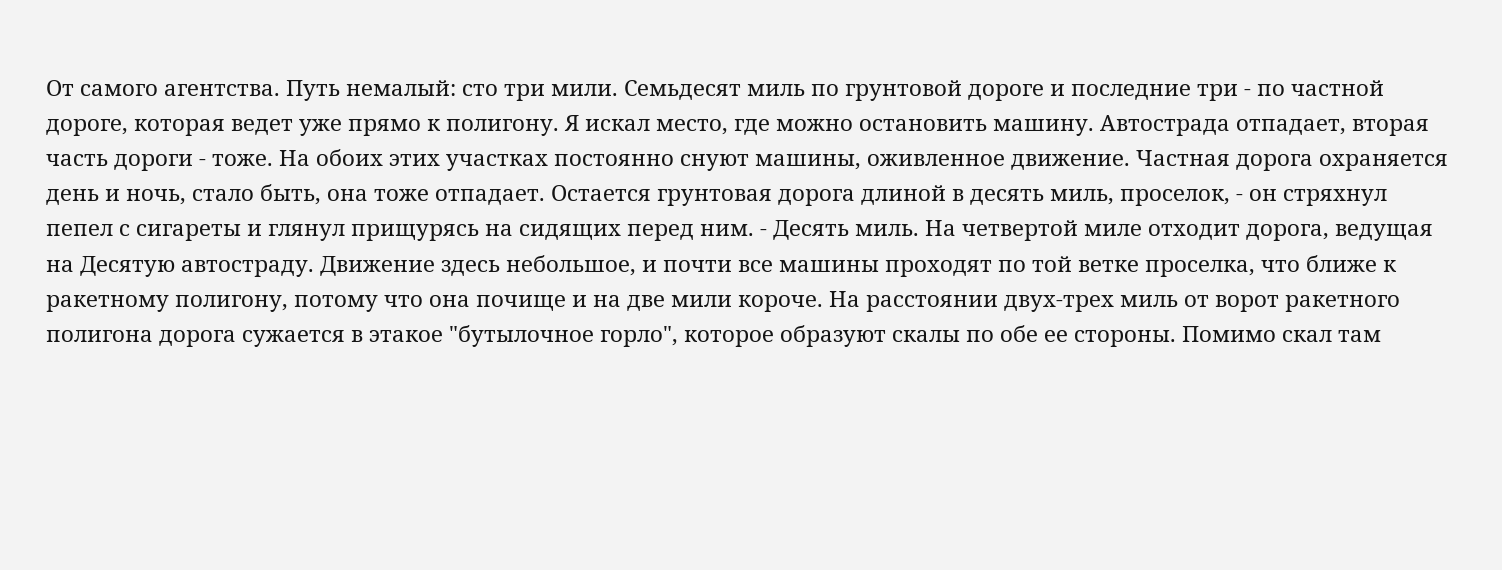От самого агентства. Путь немалый: сто три мили. Семьдесят миль по грунтовой дороге и последние три - по частной дороге, которая ведет уже прямо к полигону. Я искал место, где можно остановить машину. Автострада отпадает, вторая часть дороги - тоже. На обоих этих участках постоянно снуют машины, оживленное движение. Частная дорога охраняется день и ночь, стало быть, она тоже отпадает. Остается грунтовая дорога длиной в десять миль, проселок, - он стряхнул пепел с сигареты и глянул прищурясь на сидящих перед ним. - Десять миль. На четвертой миле отходит дорога, ведущая на Десятую автостраду. Движение здесь небольшое, и почти все машины проходят по той ветке проселка, что ближе к ракетному полигону, потому что она почище и на две мили короче. На расстоянии двух-трех миль от ворот ракетного полигона дорога сужается в этакое "бутылочное горло", которое образуют скалы по обе ее стороны. Помимо скал там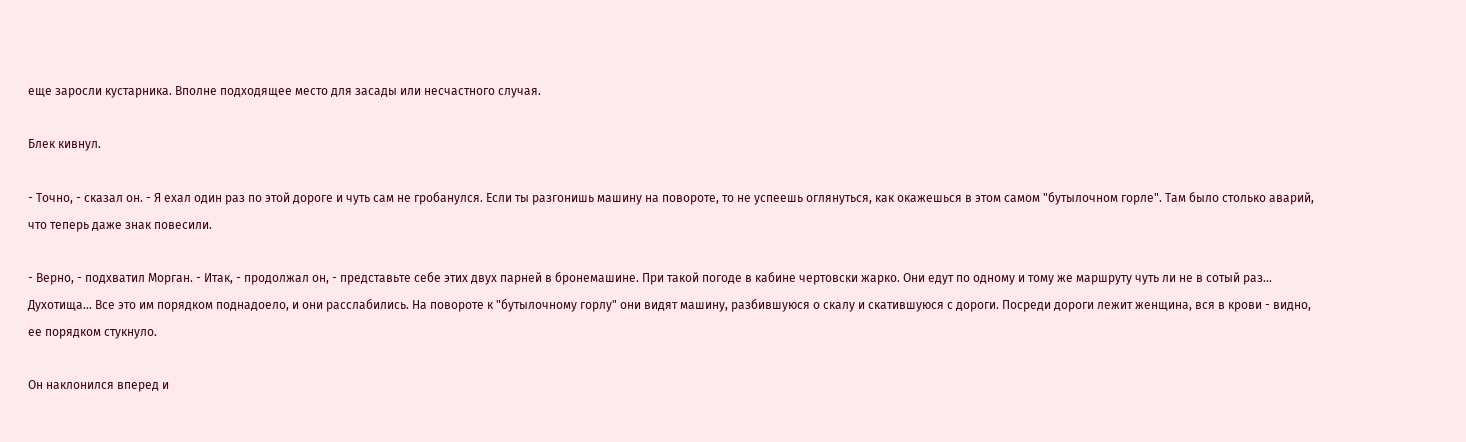еще заросли кустарника. Вполне подходящее место для засады или несчастного случая.

Блек кивнул.

- Точно, - сказал он. - Я ехал один раз по этой дороге и чуть сам не гробанулся. Если ты разгонишь машину на повороте, то не успеешь оглянуться, как окажешься в этом самом "бутылочном горле". Там было столько аварий, что теперь даже знак повесили.

- Верно, - подхватил Морган. - Итак, - продолжал он, - представьте себе этих двух парней в бронемашине. При такой погоде в кабине чертовски жарко. Они едут по одному и тому же маршруту чуть ли не в сотый раз... Духотища... Все это им порядком поднадоело, и они расслабились. На повороте к "бутылочному горлу" они видят машину, разбившуюся о скалу и скатившуюся с дороги. Посреди дороги лежит женщина, вся в крови - видно, ее порядком стукнуло.

Он наклонился вперед и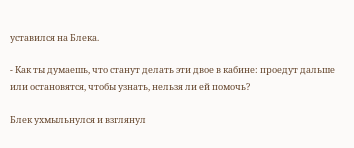уставился на Блека.

- Как ты думаешь, что станут делать эти двое в кабине: проедут дальше или остановятся, чтобы узнать, нельзя ли ей помочь?

Блек ухмыльнулся и взглянул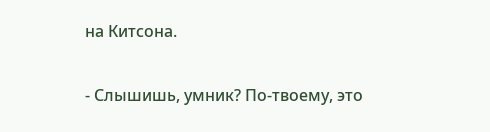на Китсона.

- Слышишь, умник? По-твоему, это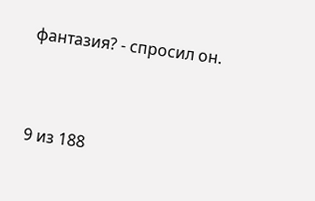фантазия? - спросил он.



9 из 188